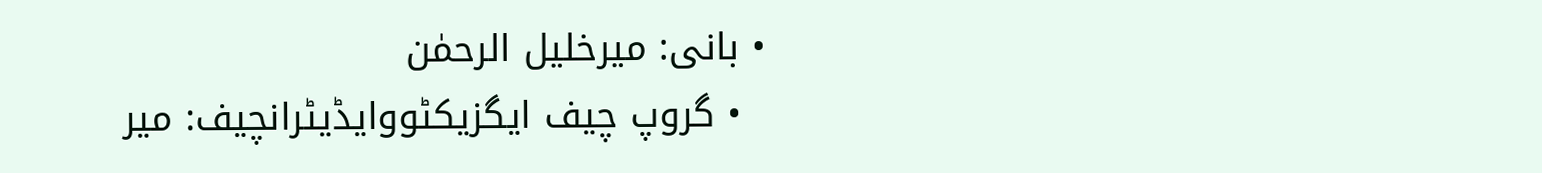• بانی: میرخلیل الرحمٰن
  • گروپ چیف ایگزیکٹووایڈیٹرانچیف: میر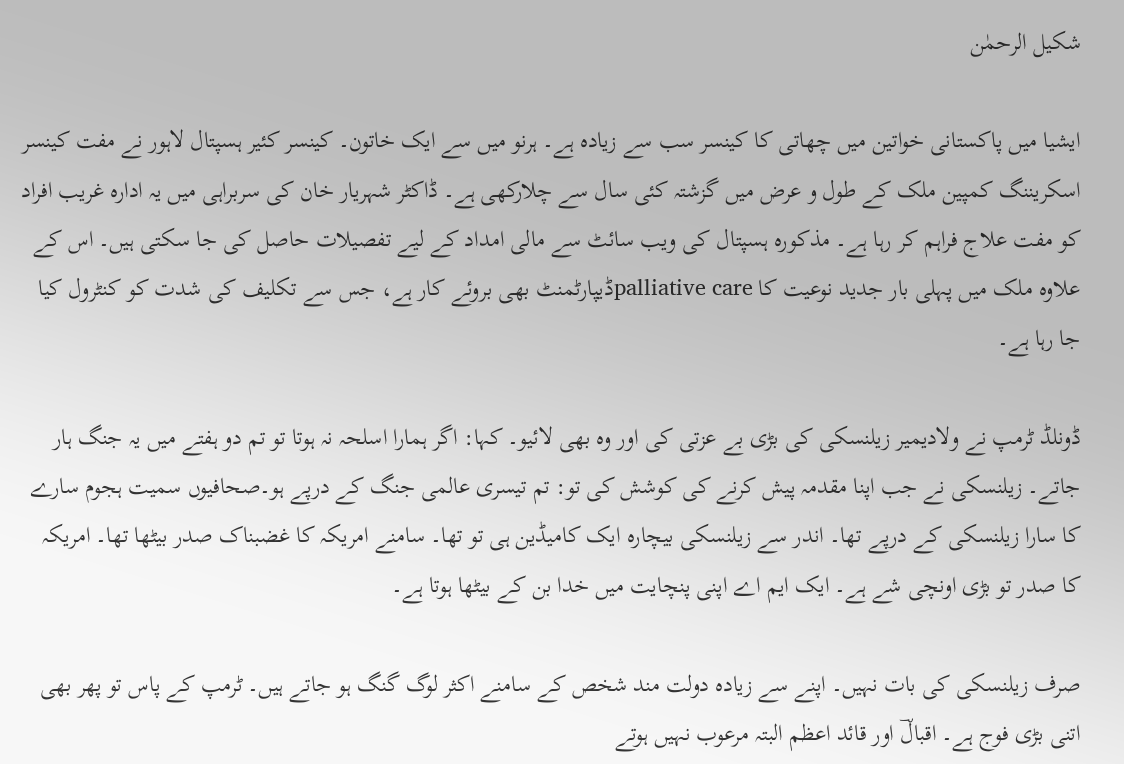شکیل الرحمٰن

ایشیا میں پاکستانی خواتین میں چھاتی کا کینسر سب سے زیادہ ہے۔ ہرنو میں سے ایک خاتون۔ کینسر کئیر ہسپتال لاہور نے مفت کینسر اسکریننگ کمپین ملک کے طول و عرض میں گزشتہ کئی سال سے چلارکھی ہے۔ ڈاکٹر شہریار خان کی سربراہی میں یہ ادارہ غریب افراد کو مفت علاج فراہم کر رہا ہے۔ مذکورہ ہسپتال کی ویب سائٹ سے مالی امداد کے لیے تفصیلات حاصل کی جا سکتی ہیں۔ اس کے علاوہ ملک میں پہلی بار جدید نوعیت کا palliative careڈیپارٹمنٹ بھی بروئے کار ہے، جس سے تکلیف کی شدت کو کنٹرول کیا جا رہا ہے۔

ڈونلڈ ٹرمپ نے ولادیمیر زیلنسکی کی بڑی بے عزتی کی اور وہ بھی لائیو۔ کہا: اگر ہمارا اسلحہ نہ ہوتا تو تم دو ہفتے میں یہ جنگ ہار جاتے۔ زیلنسکی نے جب اپنا مقدمہ پیش کرنے کی کوشش کی تو: تم تیسری عالمی جنگ کے درپے ہو۔صحافیوں سمیت ہجوم سارے کا سارا زیلنسکی کے درپے تھا۔ اندر سے زیلنسکی بیچارہ ایک کامیڈین ہی تو تھا۔ سامنے امریکہ کا غضبناک صدر بیٹھا تھا۔ امریکہ کا صدر تو بڑی اونچی شے ہے۔ ایک ایم اے اپنی پنچایت میں خدا بن کے بیٹھا ہوتا ہے۔

صرف زیلنسکی کی بات نہیں۔ اپنے سے زیادہ دولت مند شخص کے سامنے اکثر لوگ گنگ ہو جاتے ہیں۔ ٹرمپ کے پاس تو پھر بھی اتنی بڑی فوج ہے۔ اقبالؔ اور قائد اعظم البتہ مرعوب نہیں ہوتے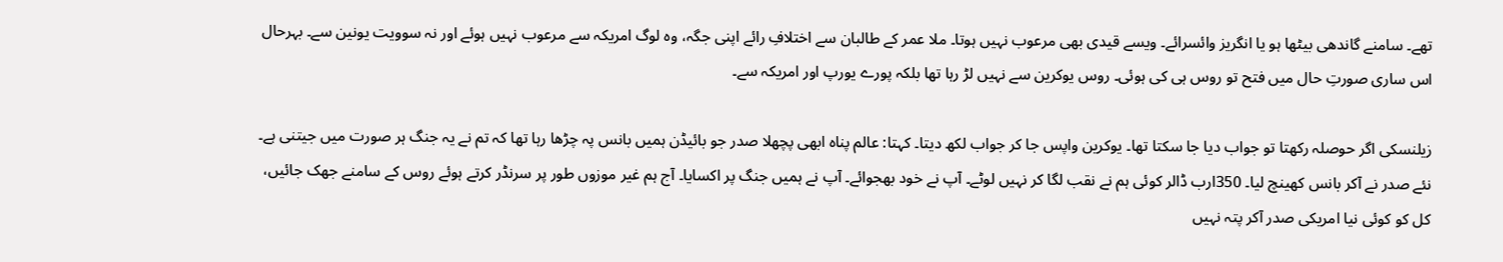تھے۔ سامنے گاندھی بیٹھا ہو یا انگریز وائسرائے۔ ویسے قیدی بھی مرعوب نہیں ہوتا۔ ملا عمر کے طالبان سے اختلافِ رائے اپنی جگہ، وہ لوگ امریکہ سے مرعوب نہیں ہوئے اور نہ سوویت یونین سے۔ بہرحال اس ساری صورتِ حال میں فتح تو روس ہی کی ہوئی۔ روس یوکرین سے نہیں لڑ رہا تھا بلکہ پورے یورپ اور امریکہ سے۔

زیلنسکی اگر حوصلہ رکھتا تو جواب دیا جا سکتا تھا۔ یوکرین واپس جا کر جواب لکھ دیتا۔ کہتا: عالم پناہ ابھی پچھلا صدر جو بائیڈن ہمیں بانس پہ چڑھا رہا تھا کہ تم نے یہ جنگ ہر صورت میں جیتنی ہے۔ نئے صدر نے آکر بانس کھینچ لیا۔ 350ارب ڈالر کوئی ہم نے نقب لگا کر نہیں لوٹے۔ آپ نے خود بھجوائے۔ آپ نے ہمیں جنگ پر اکسایا۔ آج ہم غیر موزوں طور پر سرنڈر کرتے ہوئے روس کے سامنے جھک جائیں، کل کو کوئی نیا امریکی صدر آکر پتہ نہیں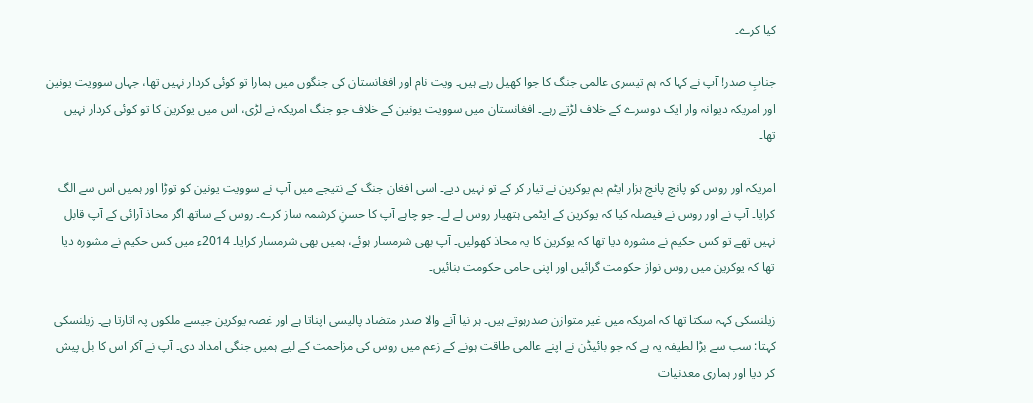کیا کرے۔

جنابِ صدر! آپ نے کہا کہ ہم تیسری عالمی جنگ کا جوا کھیل رہے ہیں۔ ویت نام اور افغانستان کی جنگوں میں ہمارا تو کوئی کردار نہیں تھا، جہاں سوویت یونین اور امریکہ دیوانہ وار ایک دوسرے کے خلاف لڑتے رہے۔ افغانستان میں سوویت یونین کے خلاف جو جنگ امریکہ نے لڑی، اس میں یوکرین کا تو کوئی کردار نہیں تھا۔

امریکہ اور روس کو پانچ پانچ ہزار ایٹم بم یوکرین نے تیار کر کے تو نہیں دیے۔ اسی افغان جنگ کے نتیجے میں آپ نے سوویت یونین کو توڑا اور ہمیں اس سے الگ کرایا۔ آپ نے اور روس نے فیصلہ کیا کہ یوکرین کے ایٹمی ہتھیار روس لے لے۔ جو چاہے آپ کا حسنِ کرشمہ ساز کرے۔ روس کے ساتھ اگر محاذ آرائی کے آپ قابل نہیں تھے تو کس حکیم نے مشورہ دیا تھا کہ یوکرین کا یہ محاذ کھولیں۔ آپ بھی شرمسار ہوئے، ہمیں بھی شرمسار کرایا۔ 2014ء میں کس حکیم نے مشورہ دیا تھا کہ یوکرین میں روس نواز حکومت گرائیں اور اپنی حامی حکومت بنائیں۔

زیلنسکی کہہ سکتا تھا کہ امریکہ میں غیر متوازن صدرہوتے ہیں۔ ہر نیا آنے والا صدر متضاد پالیسی اپناتا ہے اور غصہ یوکرین جیسے ملکوں پہ اتارتا ہے۔ زیلنسکی کہتا: سب سے بڑا لطیفہ یہ ہے کہ جو بائیڈن نے اپنے عالمی طاقت ہونے کے زعم میں روس کی مزاحمت کے لیے ہمیں جنگی امداد دی۔ آپ نے آکر اس کا بل پیش کر دیا اور ہماری معدنیات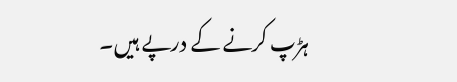ہڑپ کرنے کے درپے ہیں۔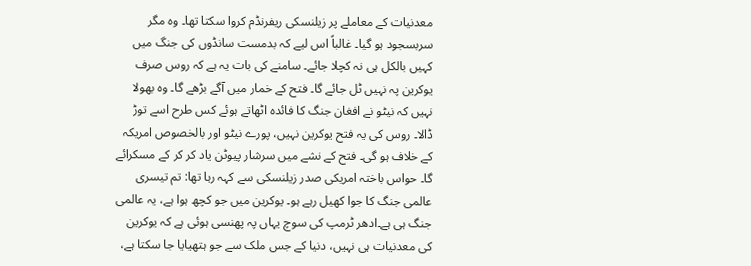معدنیات کے معاملے پر زیلنسکی ریفرنڈم کروا سکتا تھا۔ وہ مگر سربسجود ہو گیا۔ غالباً اس لیے کہ بدمست سانڈوں کی جنگ میں کہیں بالکل ہی نہ کچلا جائے۔ سامنے کی بات یہ ہے کہ روس صرف یوکرین پہ نہیں ٹل جائے گا۔ فتح کے خمار میں آگے بڑھے گا۔ وہ بھولا نہیں کہ نیٹو نے افغان جنگ کا فائدہ اٹھاتے ہوئے کس طرح اسے توڑ ڈالا۔ روس کی یہ فتح یوکرین نہیں، پورے نیٹو اور بالخصوص امریکہ کے خلاف ہو گی۔ فتح کے نشے میں سرشار پیوٹن یاد کر کر کے مسکرائے گا۔ حواس باختہ امریکی صدر زیلنسکی سے کہہ رہا تھا: تم تیسری عالمی جنگ کا جوا کھیل رہے ہو۔ یوکرین میں جو کچھ ہوا ہے، یہ عالمی جنگ ہی ہے۔ادھر ٹرمپ کی سوچ یہاں پہ پھنسی ہوئی ہے کہ یوکرین کی معدنیات ہی نہیں، دنیا کے جس ملک سے جو ہتھیایا جا سکتا ہے،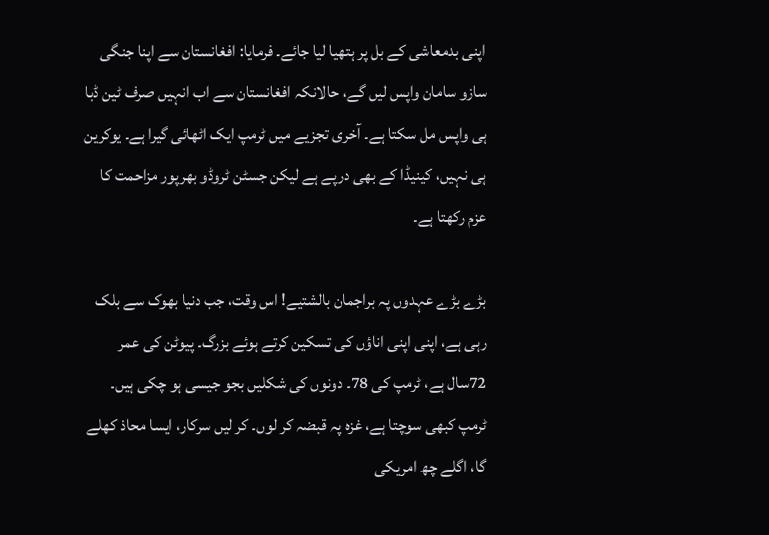اپنی بدمعاشی کے بل پر ہتھیا لیا جائے۔ فرمایا: افغانستان سے اپنا جنگی سازو سامان واپس لیں گے، حالانکہ افغانستان سے اب انہیں صرف ٹین ڈبا ہی واپس مل سکتا ہے۔ آخری تجزیے میں ٹرمپ ایک اٹھائی گیرا ہے۔ یوکرین ہی نہیں، کینیڈا کے بھی درپے ہے لیکن جسٹن ٹروڈو بھرپور مزاحمت کا عزم رکھتا ہے۔

بڑے بڑے عہدوں پہ براجمان بالشتیے! اس وقت، جب دنیا بھوک سے بلک رہی ہے، اپنی اپنی اناؤں کی تسکین کرتے ہوئے بزرگ۔ پیوٹن کی عمر 72سال ہے، ٹرمپ کی 78۔ دونوں کی شکلیں بجو جیسی ہو چکی ہیں۔ ٹرمپ کبھی سوچتا ہے، غزہ پہ قبضہ کر لوں۔ کر لیں سرکار، ایسا محاذ کھلے گا، اگلے چھ امریکی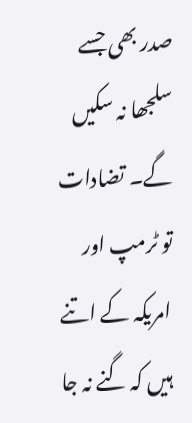صدر بھی جسے سلجھا نہ سکیں گے۔ تضادات تو ٹرمپ اور امریکہ کے اتنے ہیں کہ گنے نہ جا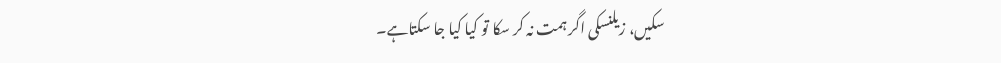سکیں، زیلنسکی اگر ہمت نہ کر سکا تو کیا کیا جا سکتاہے۔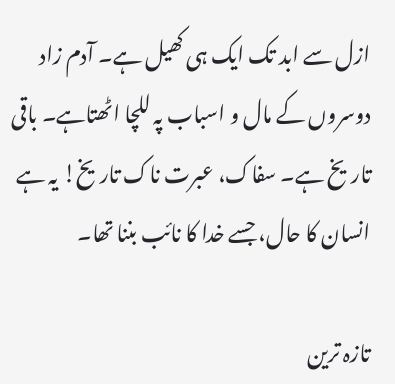ازل سے ابد تک ایک ہی کھیل ہے۔ آدم زاد دوسروں کے مال و اسباب پہ للچا اٹھتاہے۔ باقی تاریخ ہے۔ سفاک، عبرت ناک تاریخ! یہ ہے انسان کا حال، جسے خدا کا نائب بننا تھا۔

تازہ ترین